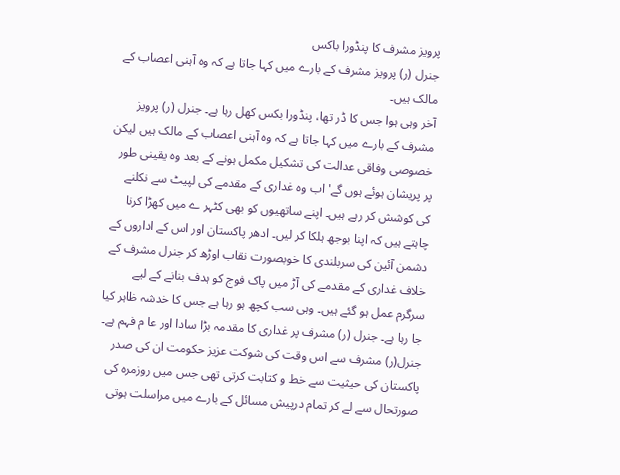پرویز مشرف کا پنڈورا باکس
جنرل (ر) پرویز مشرف کے بارے میں کہا جاتا ہے کہ وہ آہنی اعصاب کے مالک ہیں۔
آخر وہی ہوا جس کا ڈر تھا، پنڈورا بکس کھل رہا ہے۔ جنرل (ر) پرویز مشرف کے بارے میں کہا جاتا ہے کہ وہ آہنی اعصاب کے مالک ہیں لیکن خصوصی وفاقی عدالت کی تشکیل مکمل ہونے کے بعد وہ یقینی طور پر پریشان ہوئے ہوں گے' اب وہ غداری کے مقدمے کی لپیٹ سے نکلنے کی کوشش کر رہے ہیں۔ اپنے ساتھیوں کو بھی کٹہر ے میں کھڑا کرنا چاہتے ہیں کہ اپنا بوجھ ہلکا کر لیں۔ ادھر پاکستان اور اس کے اداروں کے دشمن آئین کی سربلندی کا خوبصورت نقاب اوڑھ کر جنرل مشرف کے خلاف غداری کے مقدمے کی آڑ میں پاک فوج کو ہدف بنانے کے لیے سرگرم عمل ہو گئے ہیں۔ وہی سب کچھ ہو رہا ہے جس کا خدشہ ظاہر کیا جا رہا ہے۔ جنرل (ر) مشرف پر غداری کا مقدمہ بڑا سادا اور عا م فہم ہے۔
جنرل(ر) مشرف سے اس وقت کی شوکت عزیز حکومت ان کی صدر پاکستان کی حیثیت سے خط و کتابت کرتی تھی جس میں روزمرہ کی صورتحال سے لے کر تمام درپیش مسائل کے بارے میں مراسلت ہوتی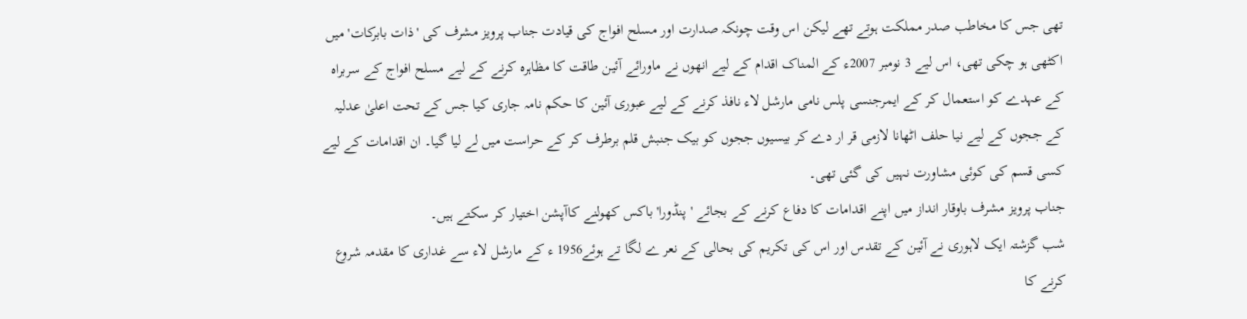تھی جس کا مخاطب صدر مملکت ہوتے تھے لیکن اس وقت چونکہ صدارت اور مسلح افواج کی قیادت جناب پرویز مشرف کی 'ذات بابرکات' میں اکٹھی ہو چکی تھی، اس لیے 3 نومبر 2007ء کے المناک اقدام کے لیے انھوں نے ماورائے آئین طاقت کا مظاہرہ کرنے کے لیے مسلح افواج کے سربراہ کے عہدے کو استعمال کر کے ایمرجنسی پلس نامی مارشل لاء نافذ کرنے کے لیے عبوری آئین کا حکم نامہ جاری کیا جس کے تحت اعلیٰ عدلیہ کے ججوں کے لیے نیا حلف اٹھانا لازمی قر ار دے کر بیسیوں ججوں کو بیک جنبش قلم برطرف کر کے حراست میں لے لیا گیا۔ ان اقدامات کے لیے کسی قسم کی کوئی مشاورت نہیں کی گئی تھی۔
جناب پرویز مشرف باوقار انداز میں اپنے اقدامات کا دفاع کرنے کے بجائے 'پنڈورا' باکس کھولنے کاآپشن اختیار کر سکتے ہیں۔
شب گزشتہ ایک لاہوری نے آئین کے تقدس اور اس کی تکریم کی بحالی کے نعر ے لگا تے ہوئے1956 ء کے مارشل لاء سے غداری کا مقدمہ شروع کرنے کا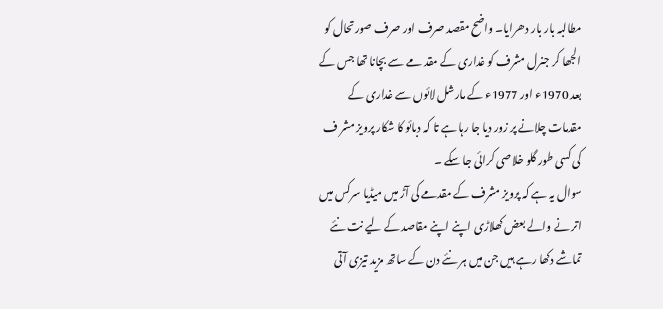مطالبہ بار بار دھرایا۔ واضح مقصد صرف اور صرف صورتحال کو الجھا کر جنرل مشرف کو غداری کے مقد مے سے بچانا تھا جس کے بعد 1970ء اور 1977ء کے مارشل لائوں سے غداری کے مقدمات چلانے پر زور دیا جا رہا ہے تا کہ دبائو کا شکار پرویز مشر ف کی کسی طور گلو خلاصی کرائی جا سکے ۔
سوال یہ ہے کہ پرویز مشرف کے مقدمے کی آڑ میں میڈیا سرکس میں اتر نے والے بعض کھلاڑی اپنے اپنے مقاصد کے لیے نت نئے تماشے دکھا رہے ہیں جن میں ہر نئے دن کے ساتھ مزید تیزی آتی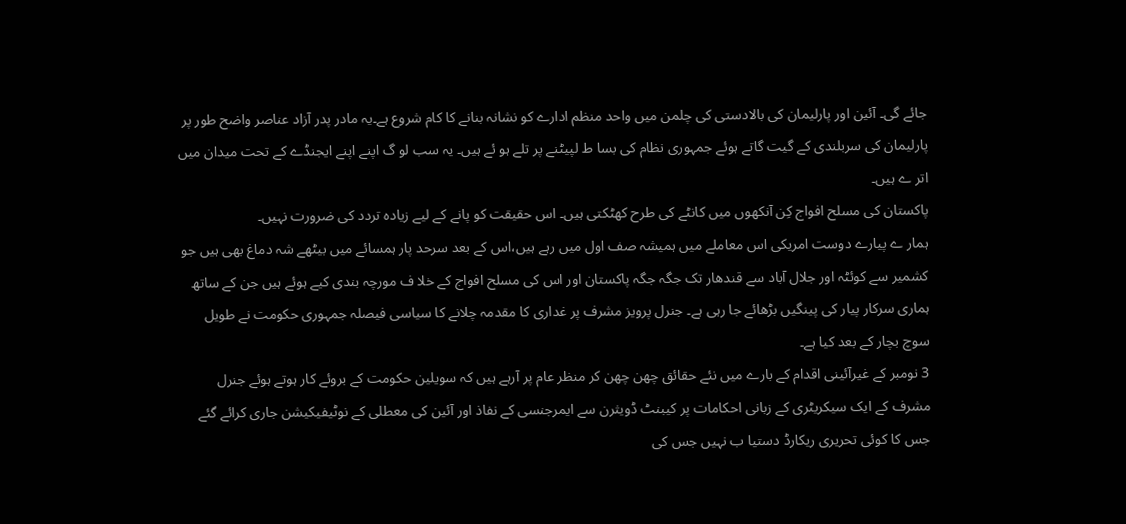جائے گی۔ آئین اور پارلیمان کی بالادستی کی چلمن میں واحد منظم ادارے کو نشانہ بنانے کا کام شروع ہے۔یہ مادر پدر آزاد عناصر واضح طور پر پارلیمان کی سربلندی کے گیت گاتے ہوئے جمہوری نظام کی بسا ط لپیٹنے پر تلے ہو ئے ہیں۔ یہ سب لو گ اپنے اپنے ایجنڈے کے تحت میدان میں اتر ے ہیں۔
پاکستان کی مسلح افواج کِن آنکھوں میں کانٹے کی طرح کھٹکتی ہیں۔ اس حقیقت کو پانے کے لیے زیادہ تردد کی ضرورت نہیں۔
ہمار ے پیارے دوست امریکی اس معاملے میں ہمیشہ صف اول میں رہے ہیں،اس کے بعد سرحد پار ہمسائے میں بیٹھے شہ دماغ بھی ہیں جو کشمیر سے کوئٹہ اور جلال آباد سے قندھار تک جگہ جگہ پاکستان اور اس کی مسلح افواج کے خلا ف مورچہ بندی کیے ہوئے ہیں جن کے ساتھ ہماری سرکار پیار کی پینگیں بڑھائے جا رہی ہے۔ جنرل پرویز مشرف پر غداری کا مقدمہ چلانے کا سیاسی فیصلہ جمہوری حکومت نے طویل سوچ بچار کے بعد کیا ہے۔
3 نومبر کے غیرآئینی اقدام کے بارے میں نئے حقائق چھن چھن کر منظر عام پر آرہے ہیں کہ سویلین حکومت کے بروئے کار ہوتے ہوئے جنرل مشرف کے ایک سیکریٹری کے زبانی احکامات پر کیبنٹ ڈویثرن سے ایمرجنسی کے نفاذ اور آئین کی معطلی کے نوٹیفیکیشن جاری کرائے گئے جس کا کوئی تحریری ریکارڈ دستیا ب نہیں جس کی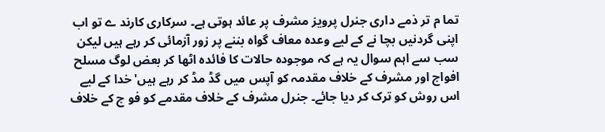تما م تر ذمے داری جنرل پرویز مشرف پر عائد ہوتی ہے۔ سرکاری کارند ے تو اب اپنی گردنیں بچا نے کے لیے وعدہ معاف گواہ بننے پر زور آزمائی کر رہے ہیں لیکن سب سے اہم سوال یہ ہے کہ موجودہ حالات کا فائدہ اٹھا کر بعض لوگ مسلح افواج اور مشرف کے خلاف مقدمہ کو آپس میں گڈ مڈ کر رہے ہیں' خدا کے لیے اس روش کو ترک کر دیا جائے۔ جنرل مشرف کے خلاف مقدمے کو فو ج کے خلاف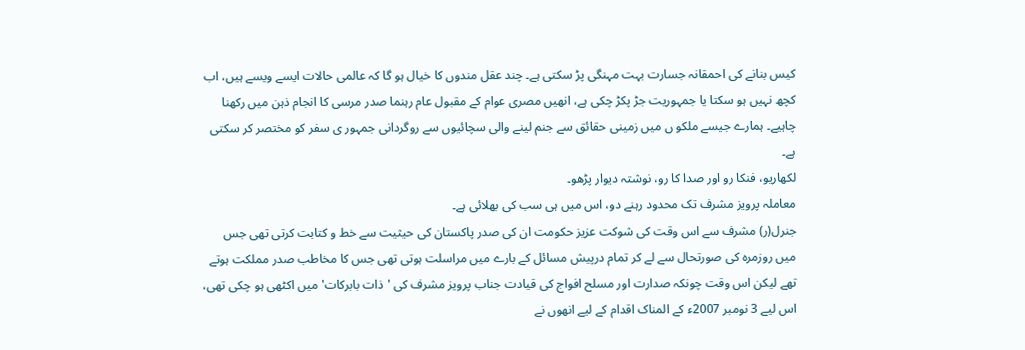کیس بنانے کی احمقانہ جسارت بہت مہنگی پڑ سکتی ہے۔ چند عقل مندوں کا خیال ہو گا کہ عالمی حالات ایسے ویسے ہیں، اب کچھ نہیں ہو سکتا یا جمہوریت جڑ پکڑ چکی ہے، انھیں مصری عوام کے مقبول عام رہنما صدر مرسی کا انجام ذہن میں رکھنا چاہیے۔ ہمارے جیسے ملکو ں میں زمینی حقائق سے جنم لینے والی سچائیوں سے روگردانی جمہور ی سفر کو مختصر کر سکتی ہے۔
لکھاریو، فنکا رو اور صدا کا رو، نوشتہ دیوار پڑھو۔
معاملہ پرویز مشرف تک محدود رہنے دو، اس میں ہی سب کی بھلائی ہے۔
جنرل(ر) مشرف سے اس وقت کی شوکت عزیز حکومت ان کی صدر پاکستان کی حیثیت سے خط و کتابت کرتی تھی جس میں روزمرہ کی صورتحال سے لے کر تمام درپیش مسائل کے بارے میں مراسلت ہوتی تھی جس کا مخاطب صدر مملکت ہوتے تھے لیکن اس وقت چونکہ صدارت اور مسلح افواج کی قیادت جناب پرویز مشرف کی 'ذات بابرکات' میں اکٹھی ہو چکی تھی، اس لیے 3 نومبر 2007ء کے المناک اقدام کے لیے انھوں نے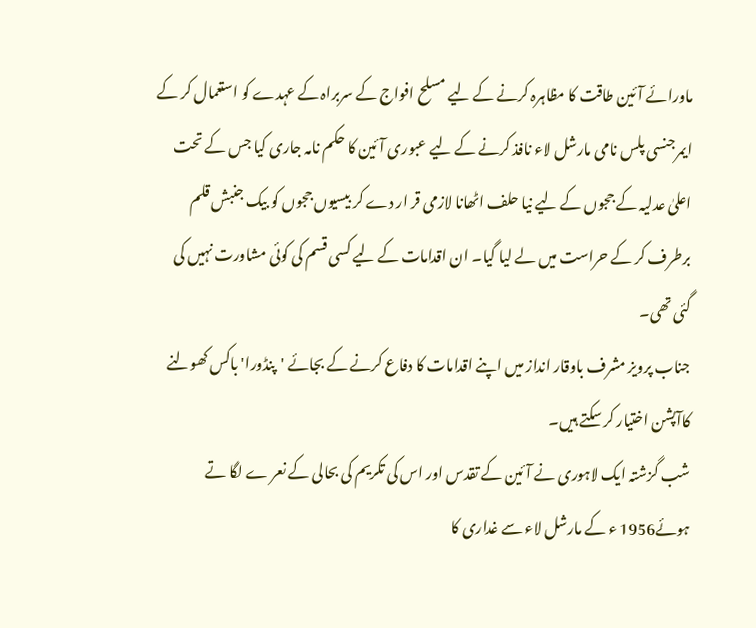ماورائے آئین طاقت کا مظاہرہ کرنے کے لیے مسلح افواج کے سربراہ کے عہدے کو استعمال کر کے ایمرجنسی پلس نامی مارشل لاء نافذ کرنے کے لیے عبوری آئین کا حکم نامہ جاری کیا جس کے تحت اعلیٰ عدلیہ کے ججوں کے لیے نیا حلف اٹھانا لازمی قر ار دے کر بیسیوں ججوں کو بیک جنبش قلم برطرف کر کے حراست میں لے لیا گیا۔ ان اقدامات کے لیے کسی قسم کی کوئی مشاورت نہیں کی گئی تھی۔
جناب پرویز مشرف باوقار انداز میں اپنے اقدامات کا دفاع کرنے کے بجائے 'پنڈورا' باکس کھولنے کاآپشن اختیار کر سکتے ہیں۔
شب گزشتہ ایک لاہوری نے آئین کے تقدس اور اس کی تکریم کی بحالی کے نعر ے لگا تے ہوئے1956 ء کے مارشل لاء سے غداری کا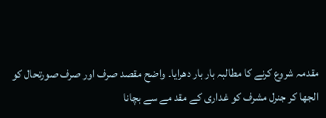مقدمہ شروع کرنے کا مطالبہ بار بار دھرایا۔ واضح مقصد صرف اور صرف صورتحال کو الجھا کر جنرل مشرف کو غداری کے مقد مے سے بچانا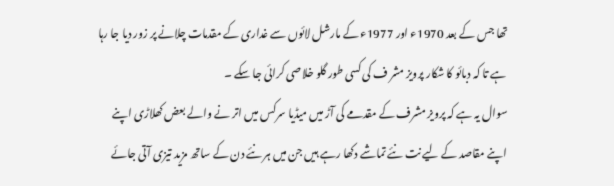تھا جس کے بعد 1970ء اور 1977ء کے مارشل لائوں سے غداری کے مقدمات چلانے پر زور دیا جا رہا ہے تا کہ دبائو کا شکار پرویز مشر ف کی کسی طور گلو خلاصی کرائی جا سکے ۔
سوال یہ ہے کہ پرویز مشرف کے مقدمے کی آڑ میں میڈیا سرکس میں اتر نے والے بعض کھلاڑی اپنے اپنے مقاصد کے لیے نت نئے تماشے دکھا رہے ہیں جن میں ہر نئے دن کے ساتھ مزید تیزی آتی جائے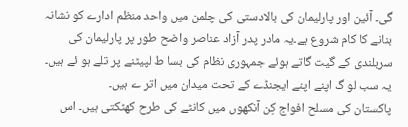گی۔ آئین اور پارلیمان کی بالادستی کی چلمن میں واحد منظم ادارے کو نشانہ بنانے کا کام شروع ہے۔یہ مادر پدر آزاد عناصر واضح طور پر پارلیمان کی سربلندی کے گیت گاتے ہوئے جمہوری نظام کی بسا ط لپیٹنے پر تلے ہو ئے ہیں۔ یہ سب لو گ اپنے اپنے ایجنڈے کے تحت میدان میں اتر ے ہیں۔
پاکستان کی مسلح افواج کِن آنکھوں میں کانٹے کی طرح کھٹکتی ہیں۔ اس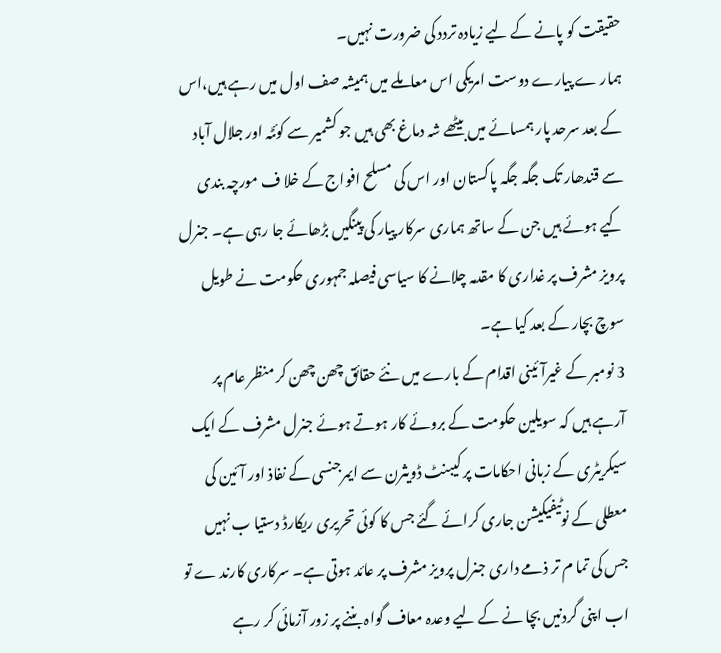حقیقت کو پانے کے لیے زیادہ تردد کی ضرورت نہیں۔
ہمار ے پیارے دوست امریکی اس معاملے میں ہمیشہ صف اول میں رہے ہیں،اس کے بعد سرحد پار ہمسائے میں بیٹھے شہ دماغ بھی ہیں جو کشمیر سے کوئٹہ اور جلال آباد سے قندھار تک جگہ جگہ پاکستان اور اس کی مسلح افواج کے خلا ف مورچہ بندی کیے ہوئے ہیں جن کے ساتھ ہماری سرکار پیار کی پینگیں بڑھائے جا رہی ہے۔ جنرل پرویز مشرف پر غداری کا مقدمہ چلانے کا سیاسی فیصلہ جمہوری حکومت نے طویل سوچ بچار کے بعد کیا ہے۔
3 نومبر کے غیرآئینی اقدام کے بارے میں نئے حقائق چھن چھن کر منظر عام پر آرہے ہیں کہ سویلین حکومت کے بروئے کار ہوتے ہوئے جنرل مشرف کے ایک سیکریٹری کے زبانی احکامات پر کیبنٹ ڈویثرن سے ایمرجنسی کے نفاذ اور آئین کی معطلی کے نوٹیفیکیشن جاری کرائے گئے جس کا کوئی تحریری ریکارڈ دستیا ب نہیں جس کی تما م تر ذمے داری جنرل پرویز مشرف پر عائد ہوتی ہے۔ سرکاری کارند ے تو اب اپنی گردنیں بچا نے کے لیے وعدہ معاف گواہ بننے پر زور آزمائی کر رہے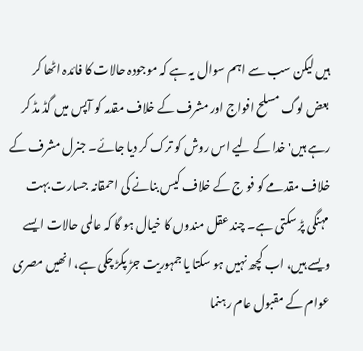ہیں لیکن سب سے اہم سوال یہ ہے کہ موجودہ حالات کا فائدہ اٹھا کر بعض لوگ مسلح افواج اور مشرف کے خلاف مقدمہ کو آپس میں گڈ مڈ کر رہے ہیں' خدا کے لیے اس روش کو ترک کر دیا جائے۔ جنرل مشرف کے خلاف مقدمے کو فو ج کے خلاف کیس بنانے کی احمقانہ جسارت بہت مہنگی پڑ سکتی ہے۔ چند عقل مندوں کا خیال ہو گا کہ عالمی حالات ایسے ویسے ہیں، اب کچھ نہیں ہو سکتا یا جمہوریت جڑ پکڑ چکی ہے، انھیں مصری عوام کے مقبول عام رہنما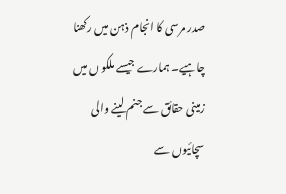صدر مرسی کا انجام ذہن میں رکھنا چاہیے۔ ہمارے جیسے ملکو ں میں زمینی حقائق سے جنم لینے والی سچائیوں سے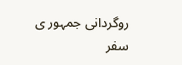روگردانی جمہور ی سفر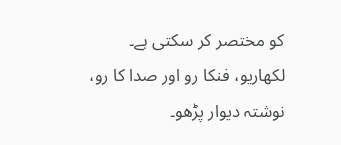کو مختصر کر سکتی ہے۔
لکھاریو، فنکا رو اور صدا کا رو، نوشتہ دیوار پڑھو۔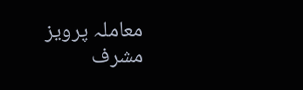معاملہ پرویز مشرف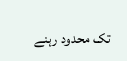تک محدود رہنے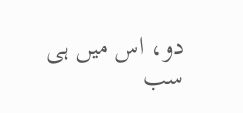دو، اس میں ہی سب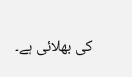کی بھلائی ہے۔